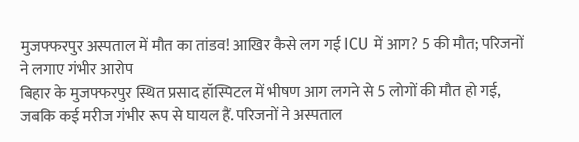मुजफ्फरपुर अस्पताल में मौत का तांडव! आखिर कैसे लग गई ICU में आग? 5 की मौत; परिजनों ने लगाए गंभीर आरोप
बिहार के मुजफ्फरपुर स्थित प्रसाद हॉस्पिटल में भीषण आग लगने से 5 लोगों की मौत हो गई, जबकि कई मरीज गंभीर रूप से घायल हैं. परिजनों ने अस्पताल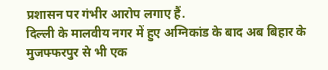प्रशासन पर गंभीर आरोप लगाए हैं.
दिल्ली के मालवीय नगर में हुए अग्निकांड के बाद अब बिहार के मुजफ्फरपुर से भी एक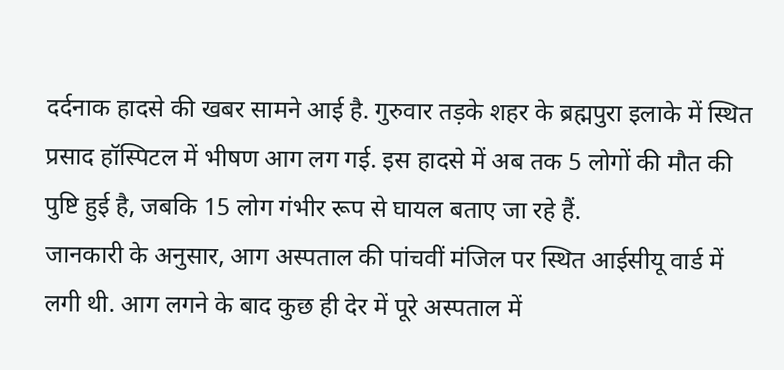दर्दनाक हादसे की खबर सामने आई है. गुरुवार तड़के शहर के ब्रह्मपुरा इलाके में स्थित प्रसाद हॉस्पिटल में भीषण आग लग गई. इस हादसे में अब तक 5 लोगों की मौत की पुष्टि हुई है, जबकि 15 लोग गंभीर रूप से घायल बताए जा रहे हैं.
जानकारी के अनुसार, आग अस्पताल की पांचवीं मंजिल पर स्थित आईसीयू वार्ड में लगी थी. आग लगने के बाद कुछ ही देर में पूरे अस्पताल में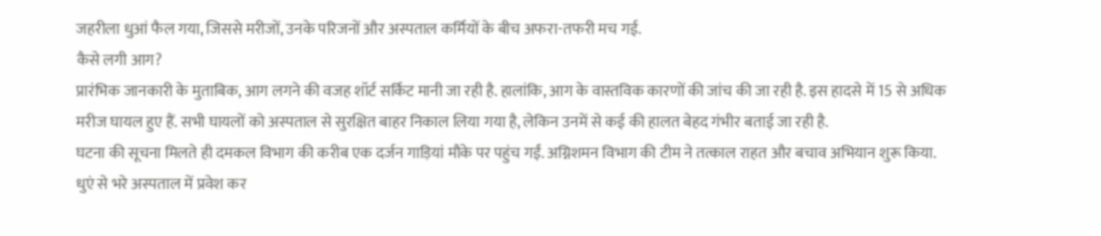जहरीला धुआं फैल गया, जिससे मरीजों, उनके परिजनों और अस्पताल कर्मियों के बीच अफरा-तफरी मच गई.
कैसे लगी आग?
प्रारंभिक जानकारी के मुताबिक, आग लगने की वजह शॉर्ट सर्किट मानी जा रही है. हालांकि, आग के वास्तविक कारणों की जांच की जा रही है. इस हादसे में 15 से अधिक मरीज घायल हुए हैं. सभी घायलों को अस्पताल से सुरक्षित बाहर निकाल लिया गया है, लेकिन उनमें से कई की हालत बेहद गंभीर बताई जा रही है.
घटना की सूचना मिलते ही दमकल विभाग की करीब एक दर्जन गाड़ियां मौके पर पहुंच गईं. अग्निशमन विभाग की टीम ने तत्काल राहत और बचाव अभियान शुरू किया. धुएं से भरे अस्पताल में प्रवेश कर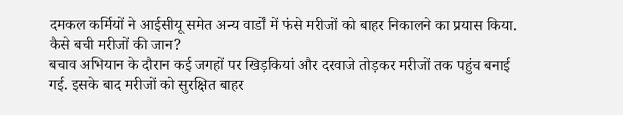दमकल कर्मियों ने आईसीयू समेत अन्य वार्डों में फंसे मरीजों को बाहर निकालने का प्रयास किया.
कैसे बची मरीजों की जान?
बचाव अभियान के दौरान कई जगहों पर खिड़कियां और दरवाजे तोड़कर मरीजों तक पहुंच बनाई गई. इसके बाद मरीजों को सुरक्षित बाहर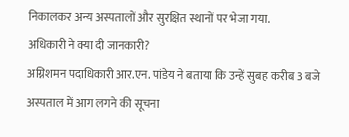निकालकर अन्य अस्पतालों और सुरक्षित स्थानों पर भेजा गया.
अधिकारी ने क्या दी जानकारी?
अग्निशमन पदाधिकारी आर.एन. पांडेय ने बताया कि उन्हें सुबह करीब 3 बजे अस्पताल में आग लगने की सूचना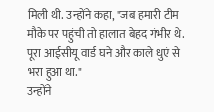मिली थी. उन्होंने कहा, "जब हमारी टीम मौके पर पहुंची तो हालात बेहद गंभीर थे. पूरा आईसीयू वार्ड घने और काले धुएं से भरा हुआ था."
उन्होंने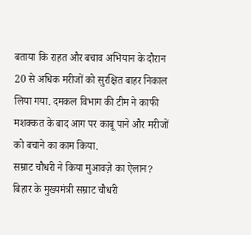बताया कि राहत और बचाव अभियान के दौरान 20 से अधिक मरीजों को सुरक्षित बाहर निकाल लिया गया. दमकल विभाग की टीम ने काफी मशक्कत के बाद आग पर काबू पाने और मरीजों को बचाने का काम किया.
सम्राट चौधरी ने किया मुआवज़े का ऐलान?
बिहार के मुख्यमंत्री सम्राट चौधरी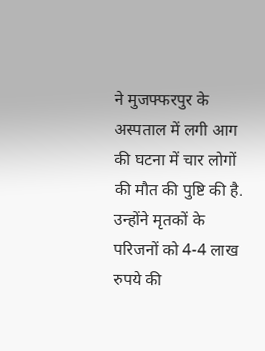ने मुजफ्फरपुर के अस्पताल में लगी आग की घटना में चार लोगों की मौत की पुष्टि की है. उन्होंने मृतकों के परिजनों को 4-4 लाख रुपये की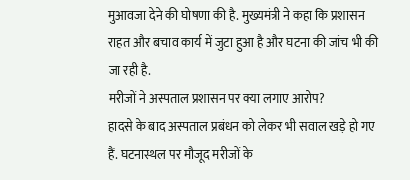मुआवजा देने की घोषणा की है. मुख्यमंत्री ने कहा कि प्रशासन राहत और बचाव कार्य में जुटा हुआ है और घटना की जांच भी की जा रही है.
मरीजों ने अस्पताल प्रशासन पर क्या लगाए आरोप?
हादसे के बाद अस्पताल प्रबंधन को लेकर भी सवाल खड़े हो गए हैं. घटनास्थल पर मौजूद मरीजों के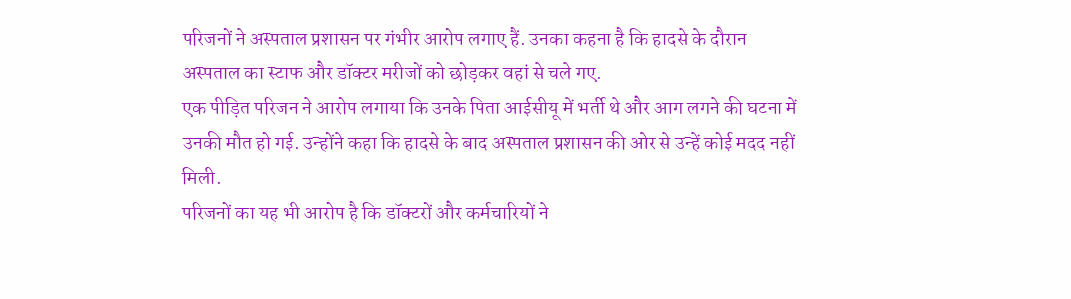परिजनों ने अस्पताल प्रशासन पर गंभीर आरोप लगाए हैं. उनका कहना है कि हादसे के दौरान अस्पताल का स्टाफ और डॉक्टर मरीजों को छोड़कर वहां से चले गए.
एक पीड़ित परिजन ने आरोप लगाया कि उनके पिता आईसीयू में भर्ती थे और आग लगने की घटना में उनकी मौत हो गई. उन्होंने कहा कि हादसे के बाद अस्पताल प्रशासन की ओर से उन्हें कोई मदद नहीं मिली.
परिजनों का यह भी आरोप है कि डॉक्टरों और कर्मचारियों ने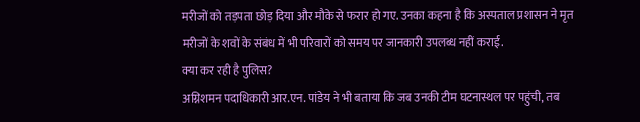मरीजों को तड़पता छोड़ दिया और मौके से फरार हो गए. उनका कहना है कि अस्पताल प्रशासन ने मृत मरीजों के शवों के संबंध में भी परिवारों को समय पर जानकारी उपलब्ध नहीं कराई.
क्या कर रही है पुलिस?
अग्निशमन पदाधिकारी आर.एन. पांडेय ने भी बताया कि जब उनकी टीम घटनास्थल पर पहुंची, तब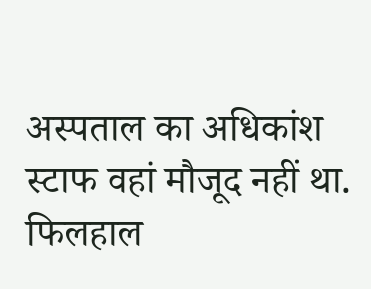अस्पताल का अधिकांश स्टाफ वहां मौजूद नहीं था. फिलहाल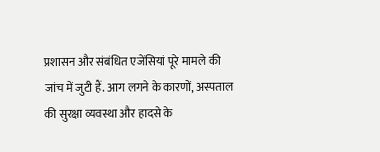प्रशासन और संबंधित एजेंसियां पूरे मामले की जांच में जुटी हैं. आग लगने के कारणों, अस्पताल की सुरक्षा व्यवस्था और हादसे के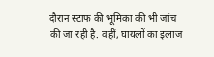दौरान स्टाफ की भूमिका की भी जांच की जा रही है. वहीं, घायलों का इलाज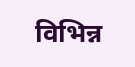विभिन्न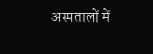अस्पतालों में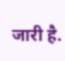जारी है.